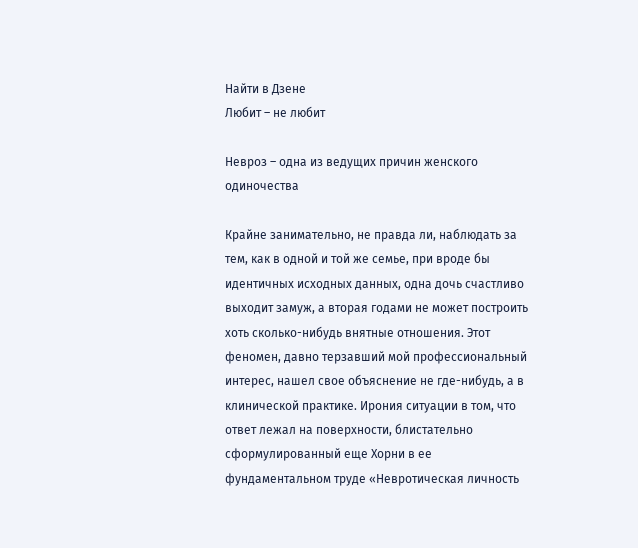Найти в Дзене
Любит – не любит

Невроз – одна из ведущих причин женского одиночества

Крайне занимательно, не правда ли, наблюдать за тем, как в одной и той же семье, при вроде бы идентичных исходных данных, одна дочь счастливо выходит замуж, а вторая годами не может построить хоть сколько-нибудь внятные отношения. Этот феномен, давно терзавший мой профессиональный интерес, нашел свое объяснение не где-нибудь, а в клинической практике. Ирония ситуации в том, что ответ лежал на поверхности, блистательно сформулированный еще Хорни в ее фундаментальном труде «Невротическая личность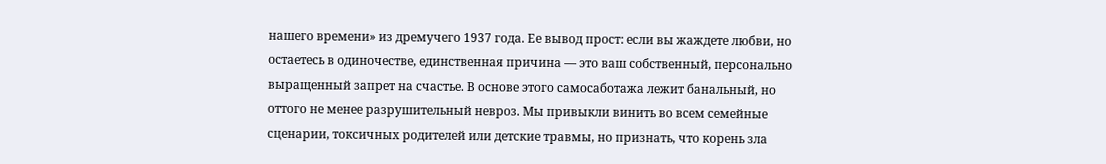нашего времени» из дремучего 1937 года. Ее вывод прост: если вы жаждете любви, но остаетесь в одиночестве, единственная причина — это ваш собственный, персонально выращенный запрет на счастье. В основе этого самосаботажа лежит банальный, но оттого не менее разрушительный невроз. Мы привыкли винить во всем семейные сценарии, токсичных родителей или детские травмы, но признать, что корень зла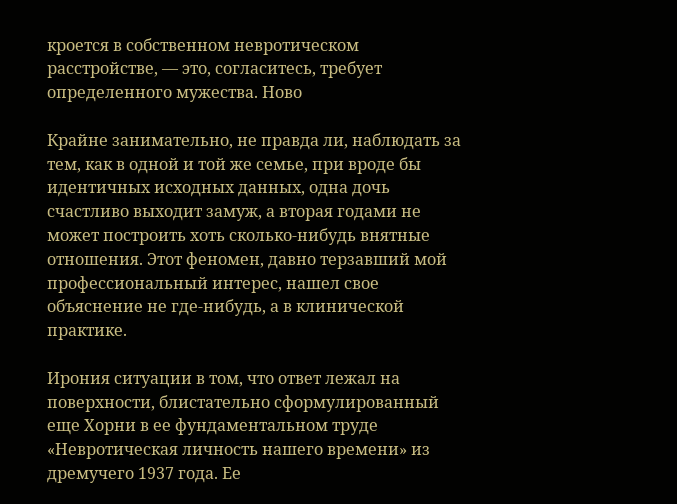кроется в собственном невротическом расстройстве, — это, согласитесь, требует определенного мужества. Ново

Крайне занимательно, не правда ли, наблюдать за тем, как в одной и той же семье, при вроде бы идентичных исходных данных, одна дочь счастливо выходит замуж, а вторая годами не может построить хоть сколько-нибудь внятные отношения. Этот феномен, давно терзавший мой профессиональный интерес, нашел свое объяснение не где-нибудь, а в клинической практике.

Ирония ситуации в том, что ответ лежал на поверхности, блистательно сформулированный еще Хорни в ее фундаментальном труде «Невротическая личность нашего времени» из дремучего 1937 года. Ее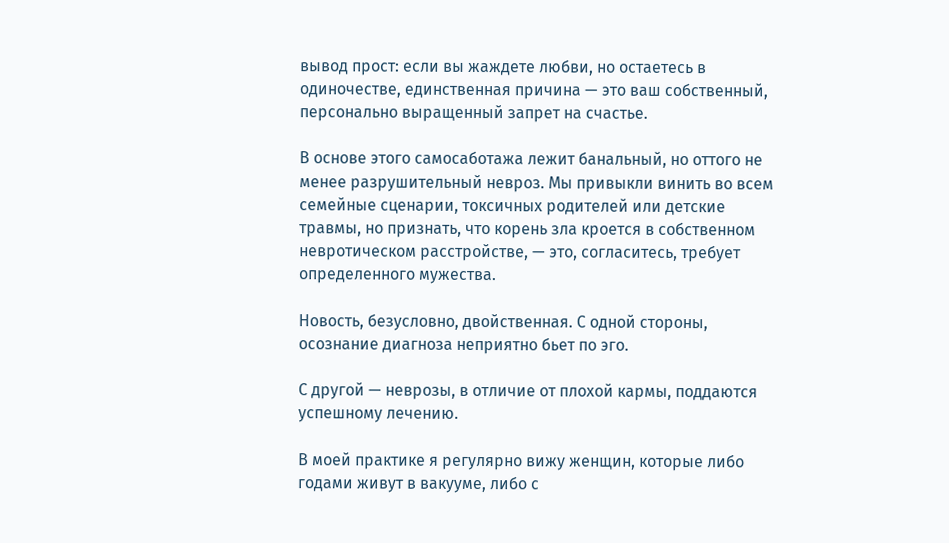вывод прост: если вы жаждете любви, но остаетесь в одиночестве, единственная причина — это ваш собственный, персонально выращенный запрет на счастье.

В основе этого самосаботажа лежит банальный, но оттого не менее разрушительный невроз. Мы привыкли винить во всем семейные сценарии, токсичных родителей или детские травмы, но признать, что корень зла кроется в собственном невротическом расстройстве, — это, согласитесь, требует определенного мужества.

Новость, безусловно, двойственная. С одной стороны, осознание диагноза неприятно бьет по эго.

С другой — неврозы, в отличие от плохой кармы, поддаются успешному лечению.

В моей практике я регулярно вижу женщин, которые либо годами живут в вакууме, либо с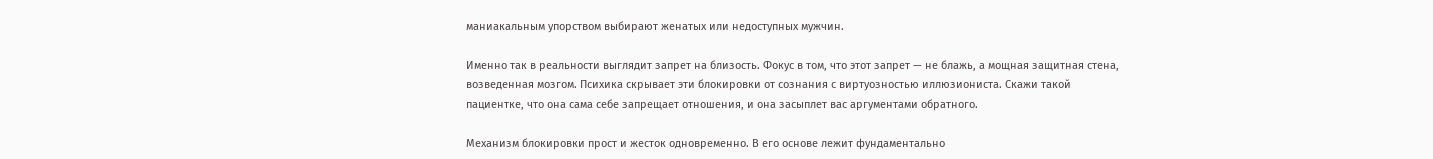маниакальным упорством выбирают женатых или недоступных мужчин.

Именно так в реальности выглядит запрет на близость. Фокус в том, что этот запрет — не блажь, а мощная защитная стена, возведенная мозгом. Психика скрывает эти блокировки от сознания с виртуозностью иллюзиониста. Скажи такой пациентке, что она сама себе запрещает отношения, и она засыплет вас аргументами обратного.

Механизм блокировки прост и жесток одновременно. В его основе лежит фундаментально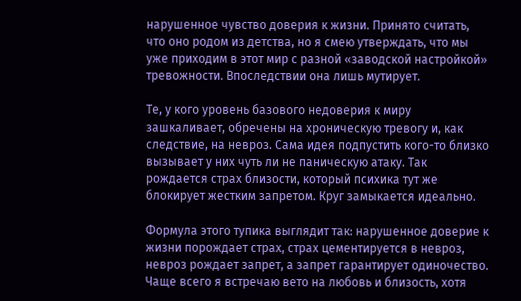нарушенное чувство доверия к жизни. Принято считать, что оно родом из детства, но я смею утверждать, что мы уже приходим в этот мир с разной «заводской настройкой» тревожности. Впоследствии она лишь мутирует.

Те, у кого уровень базового недоверия к миру зашкаливает, обречены на хроническую тревогу и, как следствие, на невроз. Сама идея подпустить кого-то близко вызывает у них чуть ли не паническую атаку. Так рождается страх близости, который психика тут же блокирует жестким запретом. Круг замыкается идеально.

Формула этого тупика выглядит так: нарушенное доверие к жизни порождает страх, страх цементируется в невроз, невроз рождает запрет, а запрет гарантирует одиночество. Чаще всего я встречаю вето на любовь и близость, хотя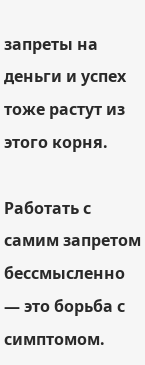запреты на деньги и успех тоже растут из этого корня.

Работать с самим запретом бессмысленно — это борьба с симптомом.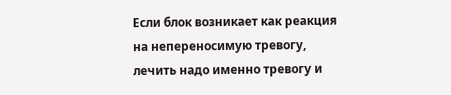Если блок возникает как реакция на непереносимую тревогу, лечить надо именно тревогу и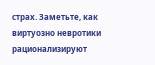страх. Заметьте, как виртуозно невротики рационализируют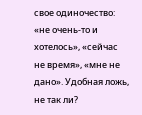свое одиночество: «не очень-то и хотелось», «сейчас не время», «мне не дано». Удобная ложь, не так ли?